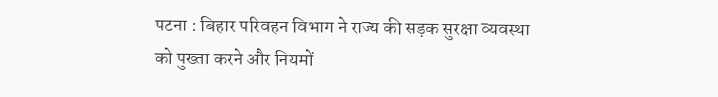पटना : बिहार परिवहन विभाग ने राज्य की सड़क सुरक्षा व्यवस्था को पुख्ता करने और नियमों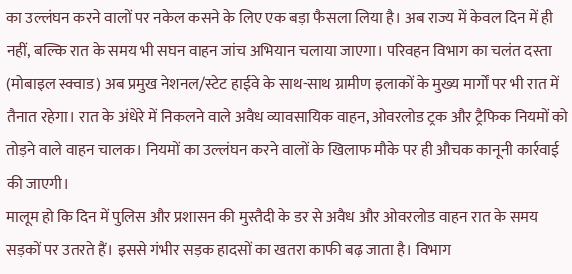का उल्लंघन करने वालों पर नकेल कसने के लिए एक बड़ा फैसला लिया है। अब राज्य में केवल दिन में ही नहीं, बल्कि रात के समय भी सघन वाहन जांच अभियान चलाया जाएगा। परिवहन विभाग का चलंत दस्ता (मोबाइल स्क्वाड) अब प्रमुख नेशनल/स्टेट हाईवे के साथ-साथ ग्रामीण इलाकों के मुख्य मार्गों पर भी रात में तैनात रहेगा। रात के अंधेरे में निकलने वाले अवैध व्यावसायिक वाहन, ओवरलोड ट्रक और ट्रैफिक नियमों को तोड़ने वाले वाहन चालक। नियमों का उल्लंघन करने वालों के खिलाफ मौके पर ही औचक कानूनी कार्रवाई की जाएगी।
मालूम हो कि दिन में पुलिस और प्रशासन की मुस्तैदी के डर से अवैध और ओवरलोड वाहन रात के समय सड़कों पर उतरते हैं। इससे गंभीर सड़क हादसों का खतरा काफी बढ़ जाता है। विभाग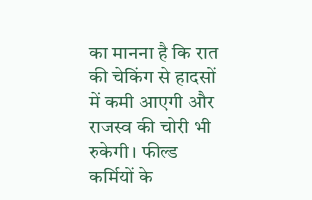का मानना है कि रात की चेकिंग से हादसों में कमी आएगी और राजस्व की चोरी भी रुकेगी। फील्ड कर्मियों के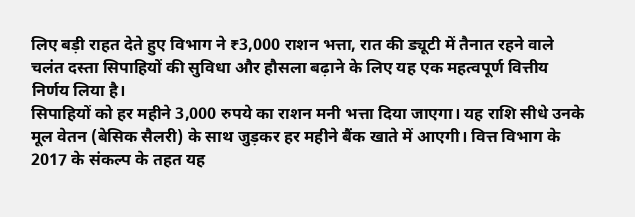लिए बड़ी राहत देते हुए विभाग ने ₹3,000 राशन भत्ता, रात की ड्यूटी में तैनात रहने वाले चलंत दस्ता सिपाहियों की सुविधा और हौसला बढ़ाने के लिए यह एक महत्वपूर्ण वित्तीय निर्णय लिया है।
सिपाहियों को हर महीने 3,000 रुपये का राशन मनी भत्ता दिया जाएगा। यह राशि सीधे उनके मूल वेतन (बेसिक सैलरी) के साथ जुड़कर हर महीने बैंक खाते में आएगी। वित्त विभाग के 2017 के संकल्प के तहत यह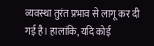व्यवस्था तुरंत प्रभाव से लागू कर दी गई है। हालांकि, यदि कोई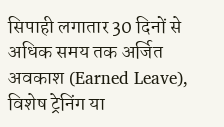सिपाही लगातार 30 दिनों से अधिक समय तक अर्जित अवकाश (Earned Leave), विशेष ट्रेनिंग या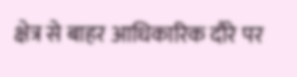क्षेत्र से बाहर आधिकारिक दौरे पर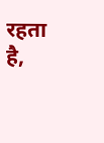रहता है,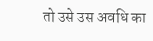तो उसे उस अवधि का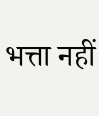भत्ता नहीं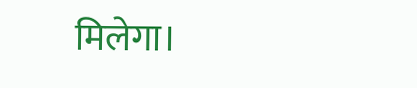मिलेगा।